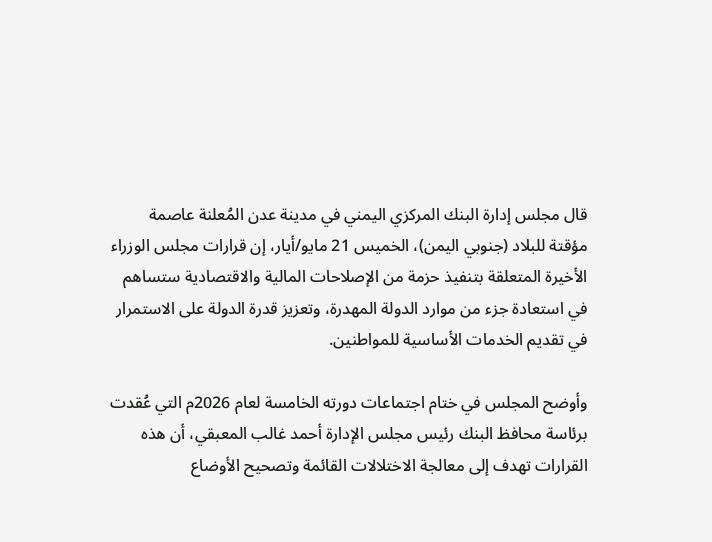قال مجلس إدارة البنك المركزي اليمني في مدينة عدن المُعلنة عاصمة مؤقتة للبلاد (جنوبي اليمن)، الخميس 21 مايو/أيار، إن قرارات مجلس الوزراء الأخيرة المتعلقة بتنفيذ حزمة من الإصلاحات المالية والاقتصادية ستساهم في استعادة جزء من موارد الدولة المهدرة، وتعزيز قدرة الدولة على الاستمرار في تقديم الخدمات الأساسية للمواطنين.

وأوضح المجلس في ختام اجتماعات دورته الخامسة لعام 2026م التي عُقدت برئاسة محافظ البنك رئيس مجلس الإدارة أحمد غالب المعبقي، أن هذه القرارات تهدف إلى معالجة الاختلالات القائمة وتصحيح الأوضاع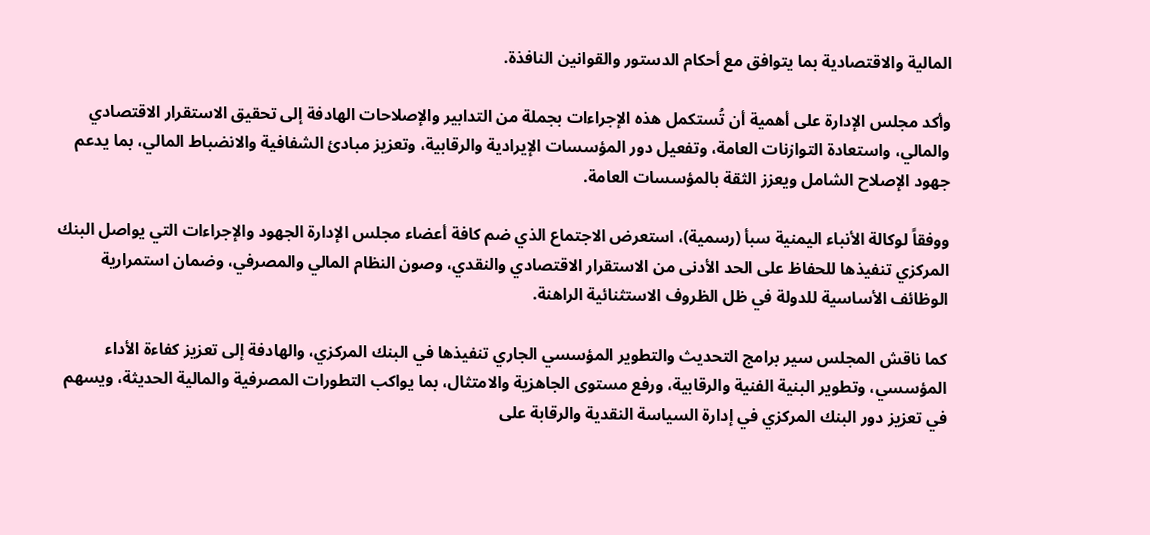المالية والاقتصادية بما يتوافق مع أحكام الدستور والقوانين النافذة.

وأكد مجلس الإدارة على أهمية أن تُستكمل هذه الإجراءات بجملة من التدابير والإصلاحات الهادفة إلى تحقيق الاستقرار الاقتصادي والمالي، واستعادة التوازنات العامة، وتفعيل دور المؤسسات الإيرادية والرقابية، وتعزيز مبادئ الشفافية والانضباط المالي، بما يدعم جهود الإصلاح الشامل ويعزز الثقة بالمؤسسات العامة.

ووفقاً لوكالة الأنباء اليمنية سبأ (رسمية)، استعرض الاجتماع الذي ضم كافة أعضاء مجلس الإدارة الجهود والإجراءات التي يواصل البنك المركزي تنفيذها للحفاظ على الحد الأدنى من الاستقرار الاقتصادي والنقدي، وصون النظام المالي والمصرفي، وضمان استمرارية الوظائف الأساسية للدولة في ظل الظروف الاستثنائية الراهنة.

كما ناقش المجلس سير برامج التحديث والتطوير المؤسسي الجاري تنفيذها في البنك المركزي، والهادفة إلى تعزيز كفاءة الأداء المؤسسي، وتطوير البنية الفنية والرقابية، ورفع مستوى الجاهزية والامتثال، بما يواكب التطورات المصرفية والمالية الحديثة، ويسهم في تعزيز دور البنك المركزي في إدارة السياسة النقدية والرقابة على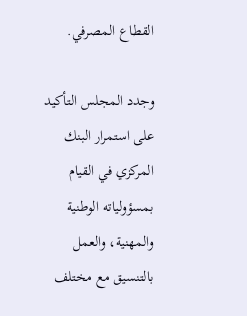القطاع المصرفي.

وجدد المجلس التأكيد على استمرار البنك المركزي في القيام بمسؤولياته الوطنية والمهنية، والعمل بالتنسيق مع مختلف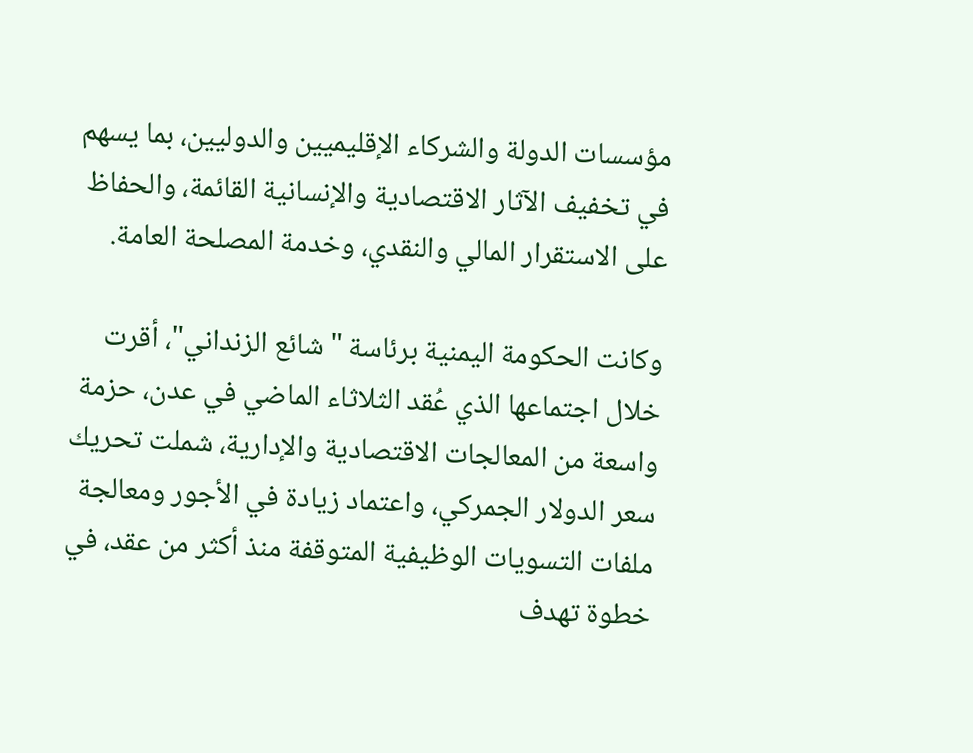مؤسسات الدولة والشركاء الإقليميين والدوليين، بما يسهم في تخفيف الآثار الاقتصادية والإنسانية القائمة، والحفاظ على الاستقرار المالي والنقدي، وخدمة المصلحة العامة.

وكانت الحكومة اليمنية برئاسة "شائع الزنداني"، أقرت خلال اجتماعها الذي عُقد الثلاثاء الماضي في عدن، حزمة واسعة من المعالجات الاقتصادية والإدارية، شملت تحريك سعر الدولار الجمركي، واعتماد زيادة في الأجور ومعالجة ملفات التسويات الوظيفية المتوقفة منذ أكثر من عقد، في خطوة تهدف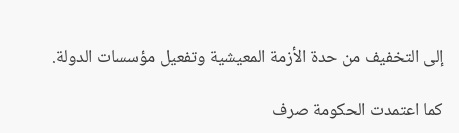إلى التخفيف من حدة الأزمة المعيشية وتفعيل مؤسسات الدولة.

كما اعتمدت الحكومة صرف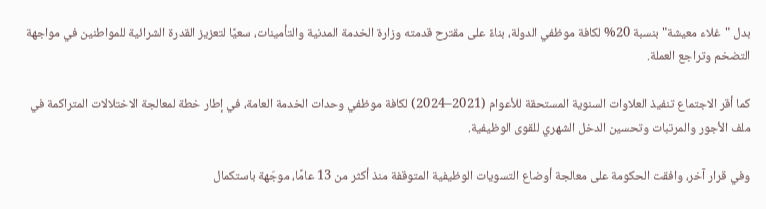بدل "غلاء معيشة" بنسبة 20% لكافة موظفي الدولة، بناءً على مقترح قدمته وزارة الخدمة المدنية والتأمينات، سعيًا لتعزيز القدرة الشرائية للمواطنين في مواجهة التضخم وتراجع العملة.

كما أقر الاجتماع تنفيذ العلاوات السنوية المستحقة للأعوام (2021–2024) لكافة موظفي وحدات الخدمة العامة، في إطار خطة لمعالجة الاختلالات المتراكمة في ملف الأجور والمرتبات وتحسين الدخل الشهري للقوى الوظيفية.

وفي قرار آخر، وافقت الحكومة على معالجة أوضاع التسويات الوظيفية المتوقفة منذ أكثر من 13 عامًا، موجّهة باستكمال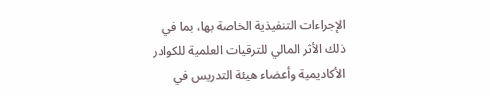الإجراءات التنفيذية الخاصة بها، بما في ذلك الأثر المالي للترقيات العلمية للكوادر الأكاديمية وأعضاء هيئة التدريس في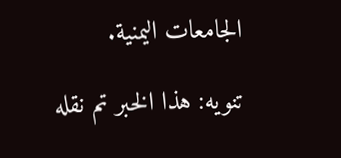الجامعات اليمنية.

تنويه: هذا الخبر تم نقله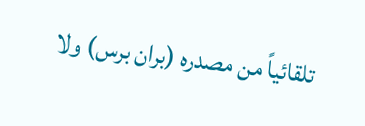تلقائياً من مصدره (بران برس) ولا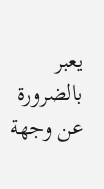يعبر بالضرورة عن وجهة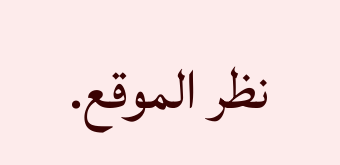نظر الموقع.